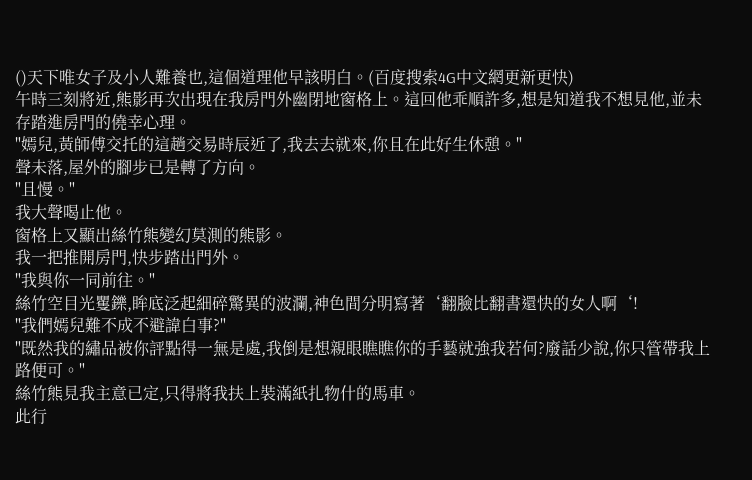()天下唯女子及小人難養也,這個道理他早該明白。(百度搜索4G中文網更新更快)
午時三刻將近,熊影再次出現在我房門外幽閉地窗格上。這回他乖順許多,想是知道我不想見他,並未存踏進房門的僥幸心理。
"嫣兒,黃師傅交托的這趟交易時辰近了,我去去就來,你且在此好生休憩。"
聲未落,屋外的腳步已是轉了方向。
"且慢。"
我大聲喝止他。
窗格上又顯出絲竹熊變幻莫測的熊影。
我一把推開房門,快步踏出門外。
"我與你一同前往。"
絲竹空目光矍鑠,眸底泛起細碎驚異的波瀾,神色間分明寫著‘翻臉比翻書還快的女人啊‘!
"我們嫣兒難不成不避諱白事?"
"既然我的繡品被你評點得一無是處,我倒是想親眼瞧瞧你的手藝就強我若何?廢話少說,你只管帶我上路便可。"
絲竹熊見我主意已定,只得將我扶上裝滿紙扎物什的馬車。
此行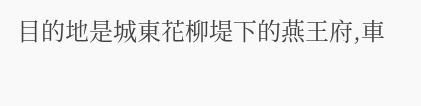目的地是城東花柳堤下的燕王府,車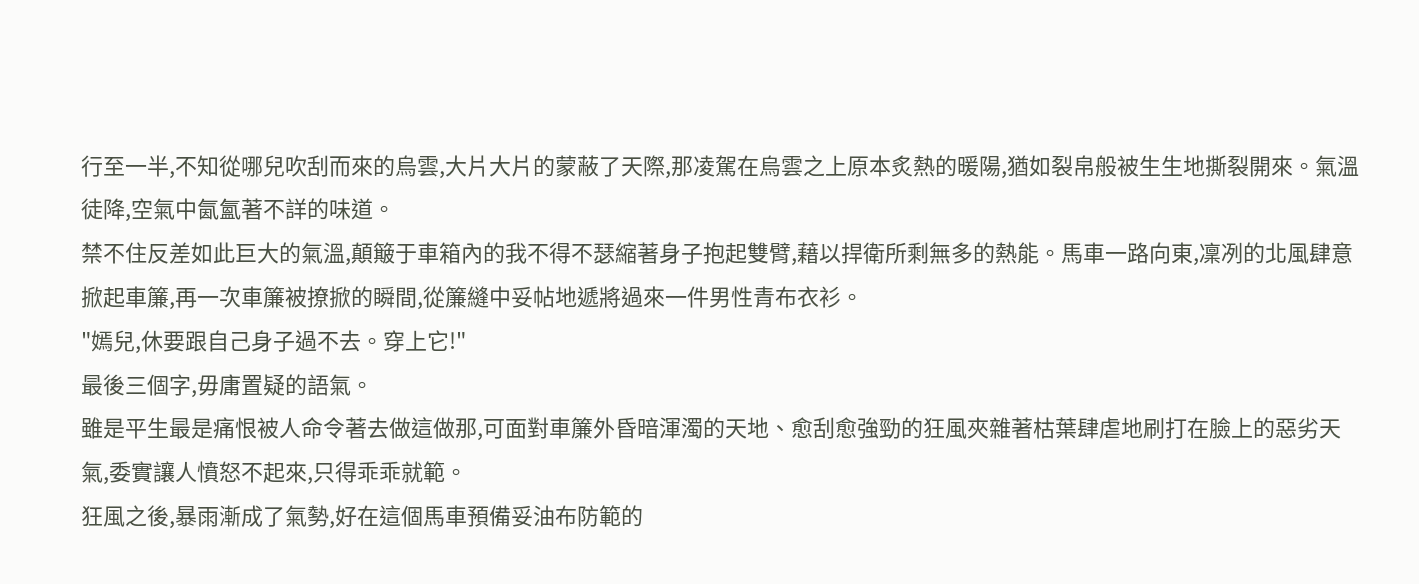行至一半,不知從哪兒吹刮而來的烏雲,大片大片的蒙蔽了天際,那凌駕在烏雲之上原本炙熱的暖陽,猶如裂帛般被生生地撕裂開來。氣溫徒降,空氣中氤氳著不詳的味道。
禁不住反差如此巨大的氣溫,顛簸于車箱內的我不得不瑟縮著身子抱起雙臂,藉以捍衛所剩無多的熱能。馬車一路向東,凜冽的北風肆意掀起車簾,再一次車簾被撩掀的瞬間,從簾縫中妥帖地遞將過來一件男性青布衣衫。
"嫣兒,休要跟自己身子過不去。穿上它!"
最後三個字,毋庸置疑的語氣。
雖是平生最是痛恨被人命令著去做這做那,可面對車簾外昏暗渾濁的天地、愈刮愈強勁的狂風夾雜著枯葉肆虐地刷打在臉上的惡劣天氣,委實讓人憤怒不起來,只得乖乖就範。
狂風之後,暴雨漸成了氣勢,好在這個馬車預備妥油布防範的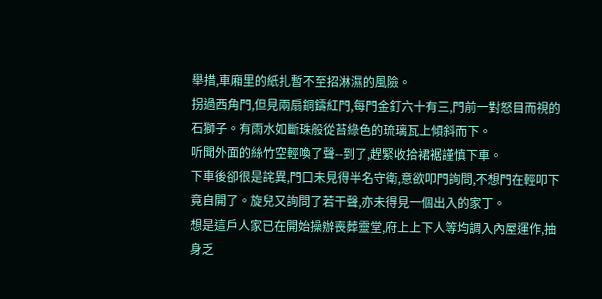舉措,車廂里的紙扎暫不至招淋濕的風險。
拐過西角門,但見兩扇銅鑄紅門,每門金釘六十有三,門前一對怒目而視的石獅子。有雨水如斷珠般從苔綠色的琉璃瓦上傾斜而下。
听聞外面的絲竹空輕喚了聲--到了,趕緊收拾裙裾謹慎下車。
下車後卻很是詫異,門口未見得半名守衛,意欲叩門詢問,不想門在輕叩下竟自開了。旋兒又詢問了若干聲,亦未得見一個出入的家丁。
想是這戶人家已在開始操辦喪葬靈堂,府上上下人等均調入內屋運作,抽身乏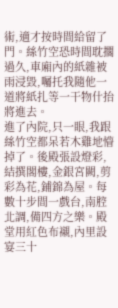術,適才按時間給留了門。絲竹空恐時間耽擱過久,車廂內的紙雜被雨浸毀,囑托我隨他一道將紙扎等一干物什抬將進去。
進了內院,只一眼,我跟絲竹空都呆若木雞地懵掉了。後殿張設燈彩,結撰閣樓,金銀宮闕,剪彩為花,鋪錦為屋。每數十步間一戲台,南腔北調,備四方之樂。殿堂用紅色布襯,內里設宴三十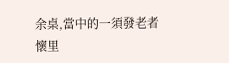余桌,當中的一須發老者懷里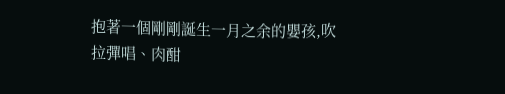抱著一個剛剛誕生一月之余的嬰孩,吹拉彈唱、肉酣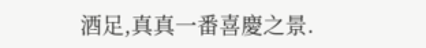酒足,真真一番喜慶之景.